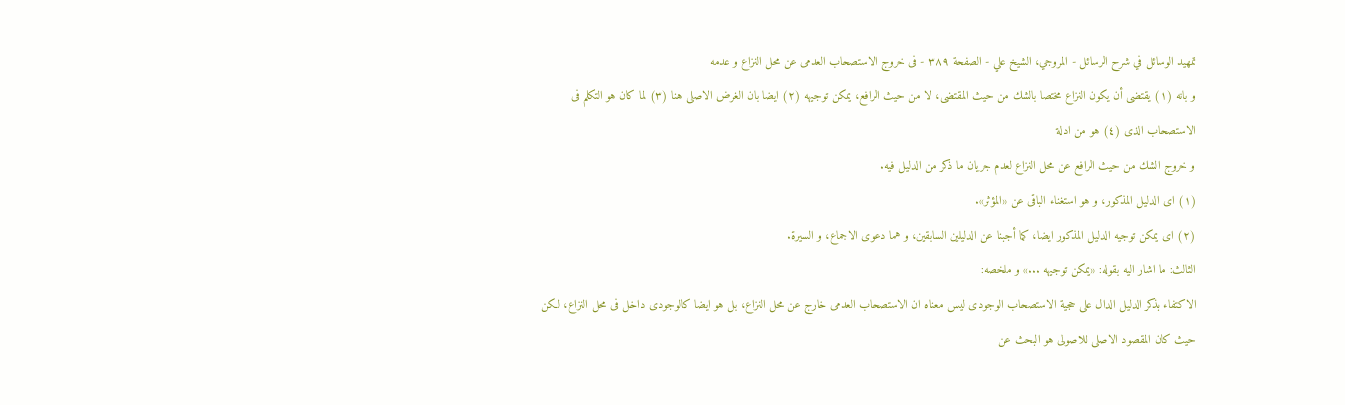تمهيد الوسائل في شرح الرسائل - المروجي، الشيخ علي - الصفحة ٣٨٩ - فى خروج الاستصحاب العدمى عن محل النزاع و عدمه
و بانه (١) يقتضى أن يكون النزاع مختصا بالشك من حيث المقتضى، لا من حيث الرافع، يمكن توجيهه (٢) ايضا بان الغرض الاصلى هنا (٣) لما كان هو التكلم فى الاستصحاب الذى (٤) هو من ادلة
و خروج الشك من حيث الرافع عن محل النزاع لعدم جريان ما ذكر من الدليل فيه.
(١) اى الدليل المذكور، و هو استغناء الباقى عن «المؤثر».
(٢) اى يمكن توجيه الدليل المذكور ايضا، كما أجبنا عن الدليلين السابقين، و هما دعوى الاجماع، و السيرة.
الثالث: ما اشار اليه بقوله: «يمكن توجيهه ...» و ملخصه:
الاكتفاء بذكر الدليل الدال على حجية الاستصحاب الوجودى ليس معناه ان الاستصحاب العدمى خارج عن محل النزاع، بل هو ايضا كالوجودى داخل فى محل النزاع، لكن حيث كان المقصود الاصلى للاصولى هو البحث عن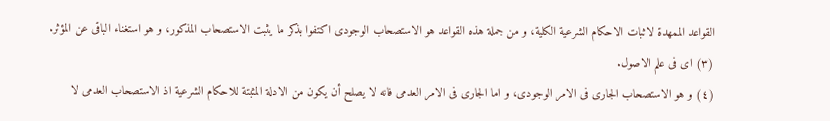القواعد الممهدة لاثبات الاحكام الشرعية الكلية، و من جملة هذه القواعد هو الاستصحاب الوجودى اكتفوا بذكر ما يثبت الاستصحاب المذكور، و هو استغناء الباقى عن المؤثر.
(٣) اى فى علم الاصول.
(٤) و هو الاستصحاب الجارى فى الامر الوجودى، و اما الجارى فى الامر العدمى فانه لا يصلح أن يكون من الادلة المثبتة للاحكام الشرعية اذ الاستصحاب العدمى لا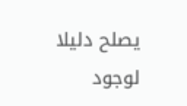يصلح دليلا لوجود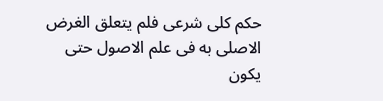حكم كلى شرعى فلم يتعلق الغرض الاصلى به فى علم الاصول حتى يكون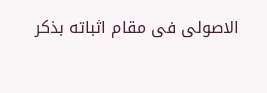الاصولى فى مقام اثباته بذكر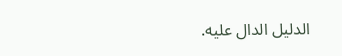الدليل الدال عليه.